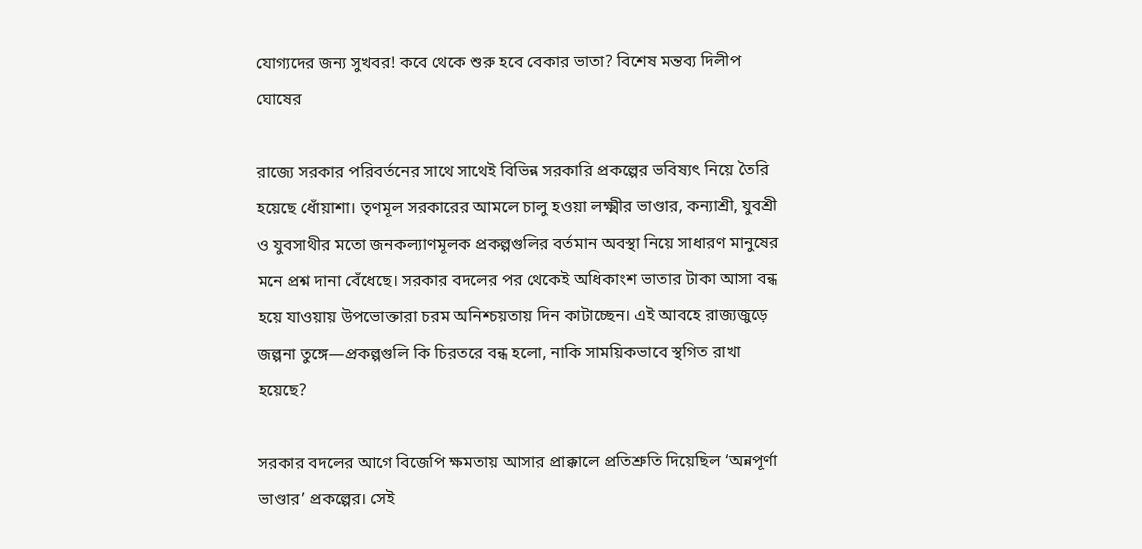যোগ্যদের জন্য সুখবর! কবে থেকে শুরু হবে বেকার ভাতা? বিশেষ মন্তব্য দিলীপ ঘোষের

রাজ্যে সরকার পরিবর্তনের সাথে সাথেই বিভিন্ন সরকারি প্রকল্পের ভবিষ্যৎ নিয়ে তৈরি হয়েছে ধোঁয়াশা। তৃণমূল সরকারের আমলে চালু হওয়া লক্ষ্মীর ভাণ্ডার, কন্যাশ্রী, যুবশ্রী ও যুবসাথীর মতো জনকল্যাণমূলক প্রকল্পগুলির বর্তমান অবস্থা নিয়ে সাধারণ মানুষের মনে প্রশ্ন দানা বেঁধেছে। সরকার বদলের পর থেকেই অধিকাংশ ভাতার টাকা আসা বন্ধ হয়ে যাওয়ায় উপভোক্তারা চরম অনিশ্চয়তায় দিন কাটাচ্ছেন। এই আবহে রাজ্যজুড়ে জল্পনা তুঙ্গে—প্রকল্পগুলি কি চিরতরে বন্ধ হলো, নাকি সাময়িকভাবে স্থগিত রাখা হয়েছে?

সরকার বদলের আগে বিজেপি ক্ষমতায় আসার প্রাক্কালে প্রতিশ্রুতি দিয়েছিল ‘অন্নপূর্ণা ভাণ্ডার’ প্রকল্পের। সেই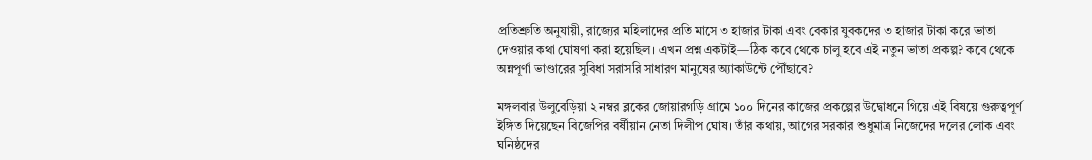প্রতিশ্রুতি অনুযায়ী, রাজ্যের মহিলাদের প্রতি মাসে ৩ হাজার টাকা এবং বেকার যুবকদের ৩ হাজার টাকা করে ভাতা দেওয়ার কথা ঘোষণা করা হয়েছিল। এখন প্রশ্ন একটাই—ঠিক কবে থেকে চালু হবে এই নতুন ভাতা প্রকল্প? কবে থেকে অন্নপূর্ণা ভাণ্ডারের সুবিধা সরাসরি সাধারণ মানুষের অ্যাকাউন্টে পৌঁছাবে?

মঙ্গলবার উলুবেড়িয়া ২ নম্বর ব্লকের জোয়ারগড়ি গ্রামে ১০০ দিনের কাজের প্রকল্পের উদ্বোধনে গিয়ে এই বিষয়ে গুরুত্বপূর্ণ ইঙ্গিত দিয়েছেন বিজেপির বর্ষীয়ান নেতা দিলীপ ঘোষ। তাঁর কথায়, আগের সরকার শুধুমাত্র নিজেদের দলের লোক এবং ঘনিষ্ঠদের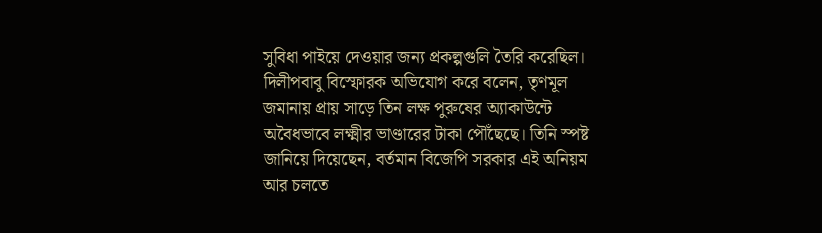সুবিধা পাইয়ে দেওয়ার জন্য প্রকল্পগুলি তৈরি করেছিল। দিলীপবাবু বিস্ফোরক অভিযোগ করে বলেন, তৃণমূল জমানায় প্রায় সাড়ে তিন লক্ষ পুরুষের অ্যাকাউন্টে অবৈধভাবে লক্ষ্মীর ভাণ্ডারের টাকা পৌঁছেছে। তিনি স্পষ্ট জানিয়ে দিয়েছেন, বর্তমান বিজেপি সরকার এই অনিয়ম আর চলতে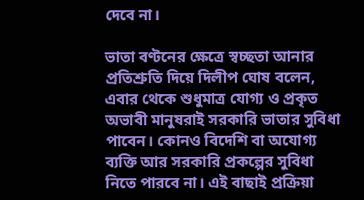দেবে না।

ভাতা বণ্টনের ক্ষেত্রে স্বচ্ছতা আনার প্রতিশ্রুতি দিয়ে দিলীপ ঘোষ বলেন, এবার থেকে শুধুমাত্র যোগ্য ও প্রকৃত অভাবী মানুষরাই সরকারি ভাতার সুবিধা পাবেন। কোনও বিদেশি বা অযোগ্য ব্যক্তি আর সরকারি প্রকল্পের সুবিধা নিতে পারবে না। এই বাছাই প্রক্রিয়া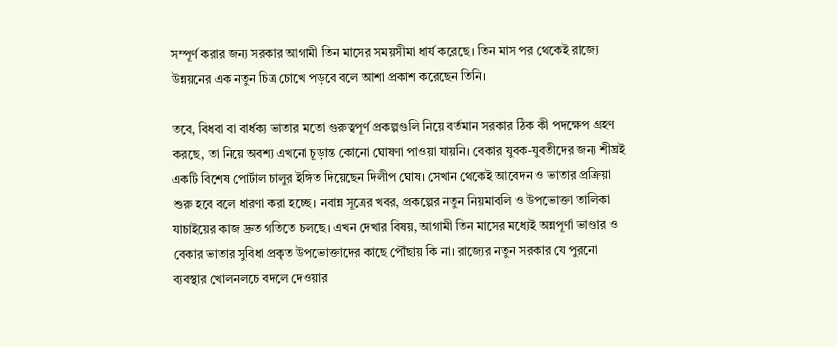সম্পূর্ণ করার জন্য সরকার আগামী তিন মাসের সময়সীমা ধার্য করেছে। তিন মাস পর থেকেই রাজ্যে উন্নয়নের এক নতুন চিত্র চোখে পড়বে বলে আশা প্রকাশ করেছেন তিনি।

তবে, বিধবা বা বার্ধক্য ভাতার মতো গুরুত্বপূর্ণ প্রকল্পগুলি নিয়ে বর্তমান সরকার ঠিক কী পদক্ষেপ গ্রহণ করছে, তা নিয়ে অবশ্য এখনো চূড়ান্ত কোনো ঘোষণা পাওয়া যায়নি। বেকার যুবক-যুবতীদের জন্য শীঘ্রই একটি বিশেষ পোর্টাল চালুর ইঙ্গিত দিয়েছেন দিলীপ ঘোষ। সেখান থেকেই আবেদন ও ভাতার প্রক্রিয়া শুরু হবে বলে ধারণা করা হচ্ছে। নবান্ন সূত্রের খবর, প্রকল্পের নতুন নিয়মাবলি ও উপভোক্তা তালিকা যাচাইয়ের কাজ দ্রুত গতিতে চলছে। এখন দেখার বিষয়, আগামী তিন মাসের মধ্যেই অন্নপূর্ণা ভাণ্ডার ও বেকার ভাতার সুবিধা প্রকৃত উপভোক্তাদের কাছে পৌঁছায় কি না। রাজ্যের নতুন সরকার যে পুরনো ব্যবস্থার খোলনলচে বদলে দেওয়ার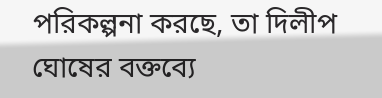পরিকল্পনা করছে, তা দিলীপ ঘোষের বক্তব্যে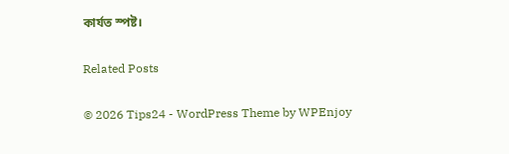কার্যত স্পষ্ট।

Related Posts

© 2026 Tips24 - WordPress Theme by WPEnjoy